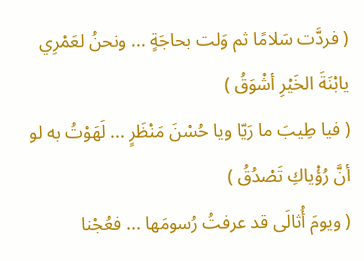( فردَّت سَلامًا ثم وَلت بحاجَةٍ ... ونحنُ لعَمْرِي يابْنَةَ الخَيْرِ أشْوَقُ )
( فيا طِيبَ ما رَيّا ويا حُسْنَ مَنْظَرٍ ... لَهَوْتُ به لو أنَّ رُؤْياكِ تَصْدُقُ )
( ويومَ أُثالَى قد عرفتُ رُسومَها ... فعُجْنا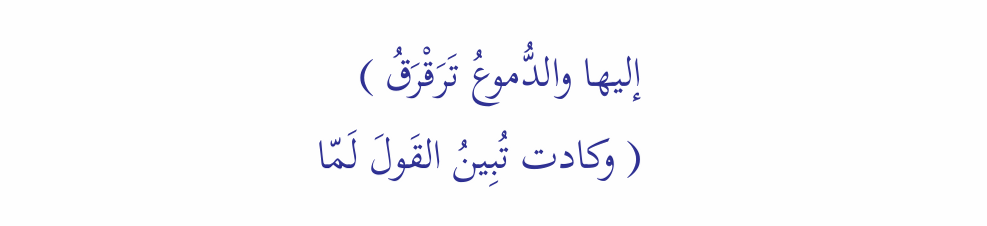إليها والدُّموعُ تَرَقْرَقُ )
( وكادت تُبِينُ القَولَ لَمّا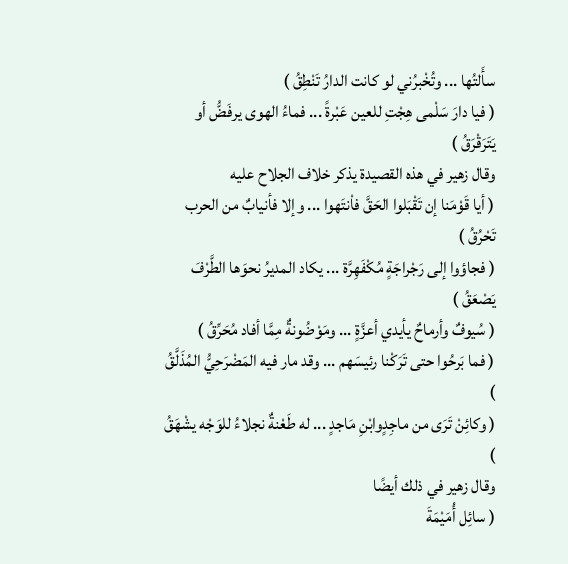سأَلتُها ... وتُخْبرُني لو كانت الدارُ تَنْطِقُ )
( فيا دارَ سَلْمى هِجْتِ للعين عَبْرةً ... فماءُ الهوى يرفَضُّ أو يَتَرَقْرَقُ )
وقال زهير في هذه القصيدة يذكر خلاف الجلاح عليه
( أيا قَوْمَنا إن تَقْبَلوا الحَقَّ فاْنتَهوا ... وإلا فأنيابٌ من الحرب تَحْرُقُ )
( فجاؤوا إلى رَجْراجَةٍ مُكْفَهِرَّة ... يكاد المديرُ نحوَها الطَّرْفَ يَصْعَقُ )
( سُيوفٌ وأرماحٌ يأيدي أعزَّةٍ ... ومَوْضُونةٌ مِمَّا أفاد مُحَرِّقُ )
( فما بَرحُوا حتى تَرَكْنا رئيسَهم ... وقد مار فيه المَضْرَحِيُّ المُذَلَّقُ )
( وكائِنْ تَرَى من ماجِدٍوابْنِ مَاجدٍ ... له طَعْنةٌ نجلاءُ للوَجْه يشْهَقُ )
وقال زهير في ذلك أيضًا
( سائِل أُمَيْمَةَ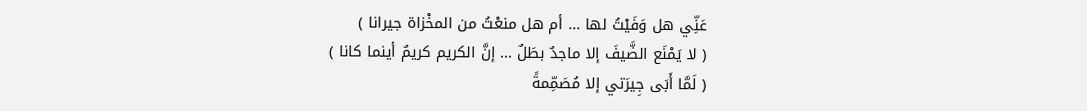عَنِّي هل وَفَيْتُ لها ... أم هل منعْتُ من المخْزاة جيرانا )
( لا يَمْنَع الضَّيفَ إلا ماجدٌ بطَلٌ ... إنَّ الكريم كريمٌ أينما كانا )
( لَمَّا أَبَى جِيرَتي إلا مُصَمِّمةً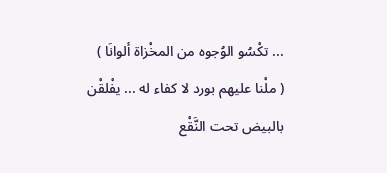... تكْسُو الوُجوه من المخْزاة ألوانَا )
( ملْنا عليهم بورد لا كفاء له ... يفْلقْن بالبيض تحت النَّقْع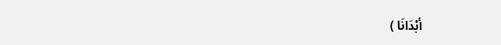أبْدَانَا )